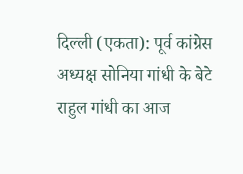दिल्ली (एकता): पूर्व कांग्रेस अध्यक्ष सोनिया गांधी के बेटे राहुल गांधी का आज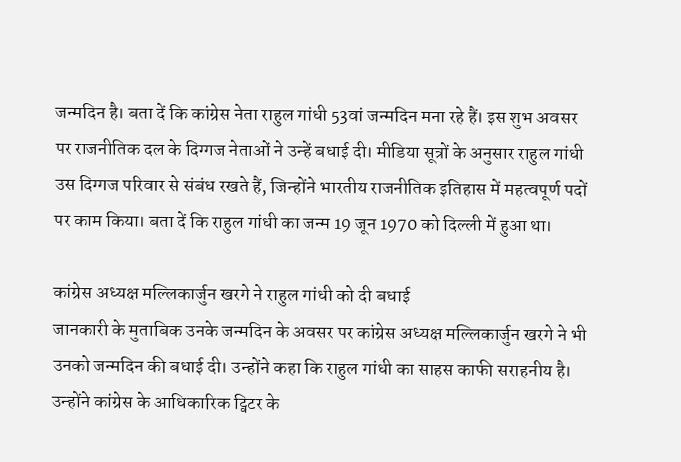जन्मदिन है। बता दें कि कांग्रेस नेता राहुल गांधी 53वां जन्मदिन मना रहे हैं। इस शुभ अवसर पर राजनीतिक दल के दिग्गज नेताओं ने उन्हें बधाई दी। मीडिया सूत्रों के अनुसार राहुल गांधी उस दिग्गज परिवार से संबंध रखते हैं, जिन्होंने भारतीय राजनीतिक इतिहास में महत्वपूर्ण पदों पर काम किया। बता दें कि राहुल गांधी का जन्म 19 जून 1970 को दिल्ली में हुआ था।

कांग्रेस अध्यक्ष मल्लिकार्जुन खरगे ने राहुल गांधी को दी बधाई
जानकारी के मुताबिक उनके जन्मदिन के अवसर पर कांग्रेस अध्यक्ष मल्लिकार्जुन खरगे ने भी उनको जन्मदिन की बधाई दी। उन्होंने कहा कि राहुल गांधी का साहस काफी सराहनीय है। उन्होंने कांग्रेस के आधिकारिक ट्विटर के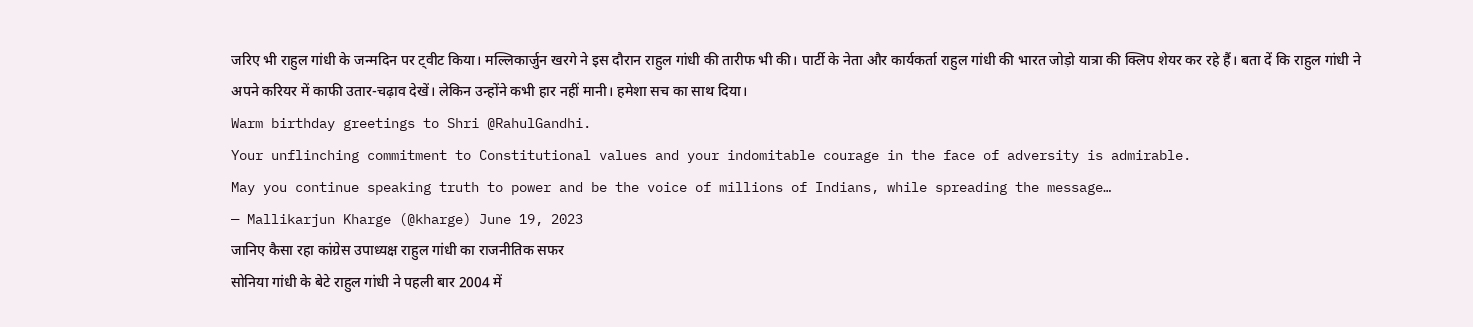जरिए भी राहुल गांधी के जन्मदिन पर ट्वीट किया। मल्लिकार्जुन खरगे ने इस दौरान राहुल गांधी की तारीफ भी की। पार्टी के नेता और कार्यकर्ता राहुल गांधी की भारत जोड़ो यात्रा की क्लिप शेयर कर रहे हैं। बता दें कि राहुल गांधी ने अपने करियर में काफी उतार-चढ़ाव देखें। लेकिन उन्होंने कभी हार नहीं मानी। हमेशा सच का साथ दिया।
Warm birthday greetings to Shri @RahulGandhi.
Your unflinching commitment to Constitutional values and your indomitable courage in the face of adversity is admirable.
May you continue speaking truth to power and be the voice of millions of Indians, while spreading the message…
— Mallikarjun Kharge (@kharge) June 19, 2023
जानिए कैसा रहा कांग्रेस उपाध्यक्ष राहुल गांधी का राजनीतिक सफर
सोनिया गांधी के बेटे राहुल गांधी ने पहली बार 2004 में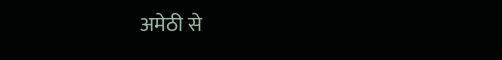अमेठी से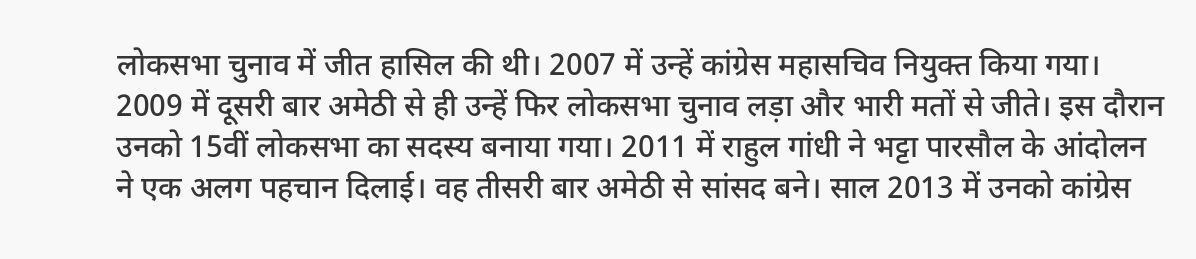लोकसभा चुनाव में जीत हासिल की थी। 2007 में उन्हें कांग्रेस महासचिव नियुक्त किया गया। 2009 में दूसरी बार अमेठी से ही उन्हें फिर लोकसभा चुनाव लड़ा और भारी मतों से जीते। इस दौरान उनको 15वीं लोकसभा का सदस्य बनाया गया। 2011 में राहुल गांधी ने भट्टा पारसौल के आंदोलन ने एक अलग पहचान दिलाई। वह तीसरी बार अमेठी से सांसद बने। साल 2013 में उनको कांग्रेस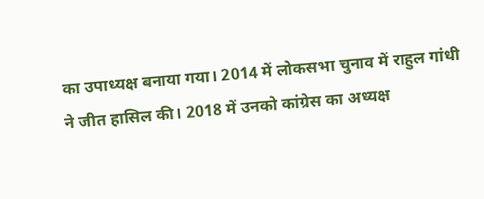का उपाध्यक्ष बनाया गया। 2014 में लोकसभा चुनाव में राहुल गांधी ने जीत हासिल की। 2018 में उनको कांग्रेस का अध्यक्ष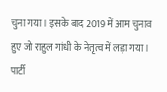चुना गया। इसके बाद 2019 में आम चुनाव हुए जो राहुल गांधी के नेतृत्व में लड़ा गया। पार्टी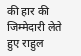की हार की जिम्मेदारी लेते हुए राहुल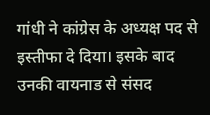गांधी ने कांग्रेस के अध्यक्ष पद से इस्तीफा दे दिया। इसके बाद उनकी वायनाड से संसद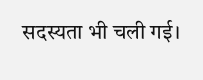सदस्यता भी चली गई।